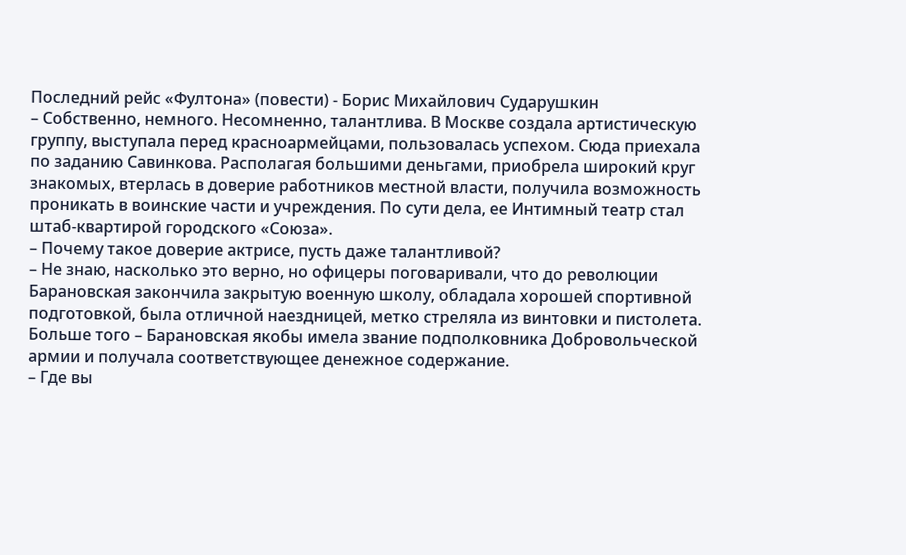Последний рейс «Фултона» (повести) - Борис Михайлович Сударушкин
– Собственно, немного. Несомненно, талантлива. В Москве создала артистическую группу, выступала перед красноармейцами, пользовалась успехом. Сюда приехала по заданию Савинкова. Располагая большими деньгами, приобрела широкий круг знакомых, втерлась в доверие работников местной власти, получила возможность проникать в воинские части и учреждения. По сути дела, ее Интимный театр стал штаб-квартирой городского «Союза».
– Почему такое доверие актрисе, пусть даже талантливой?
– Не знаю, насколько это верно, но офицеры поговаривали, что до революции Барановская закончила закрытую военную школу, обладала хорошей спортивной подготовкой, была отличной наездницей, метко стреляла из винтовки и пистолета. Больше того – Барановская якобы имела звание подполковника Добровольческой армии и получала соответствующее денежное содержание.
– Где вы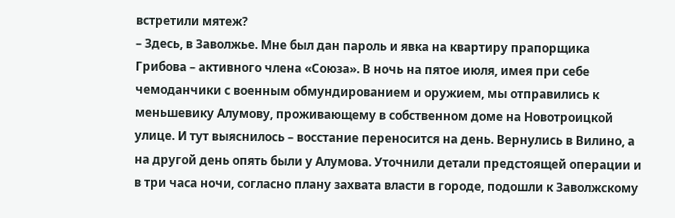встретили мятеж?
– Здесь, в Заволжье. Мне был дан пароль и явка на квартиру прапорщика Грибова – активного члена «Союза». В ночь на пятое июля, имея при себе чемоданчики с военным обмундированием и оружием, мы отправились к меньшевику Алумову, проживающему в собственном доме на Новотроицкой улице. И тут выяснилось – восстание переносится на день. Вернулись в Вилино, а на другой день опять были у Алумова. Уточнили детали предстоящей операции и в три часа ночи, согласно плану захвата власти в городе, подошли к Заволжскому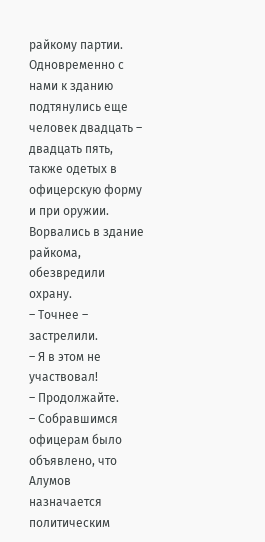райкому партии. Одновременно с нами к зданию подтянулись еще человек двадцать – двадцать пять, также одетых в офицерскую форму и при оружии. Ворвались в здание райкома, обезвредили охрану.
– Точнее – застрелили.
– Я в этом не участвовал!
– Продолжайте.
– Собравшимся офицерам было объявлено, что Алумов назначается политическим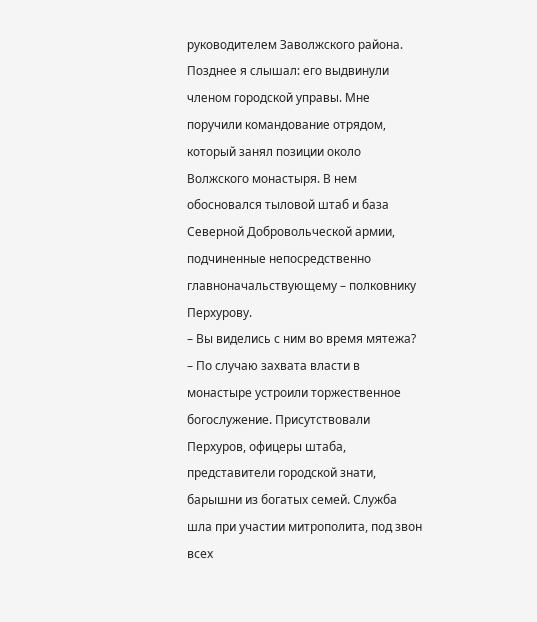руководителем Заволжского района. Позднее я слышал: его выдвинули членом городской управы. Мне поручили командование отрядом, который занял позиции около Волжского монастыря. В нем обосновался тыловой штаб и база Северной Добровольческой армии, подчиненные непосредственно главноначальствующему – полковнику Перхурову.
– Вы виделись с ним во время мятежа?
– По случаю захвата власти в монастыре устроили торжественное богослужение. Присутствовали Перхуров, офицеры штаба, представители городской знати, барышни из богатых семей. Служба шла при участии митрополита, под звон всех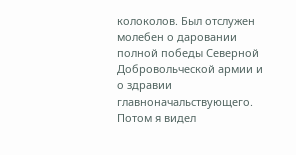колоколов. Был отслужен молебен о даровании полной победы Северной Добровольческой армии и о здравии главноначальствующего. Потом я видел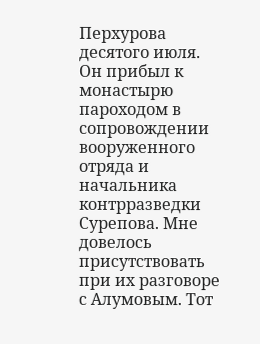Перхурова десятого июля. Он прибыл к монастырю пароходом в сопровождении вооруженного отряда и начальника контрразведки Сурепова. Мне довелось присутствовать при их разговоре с Алумовым. Тот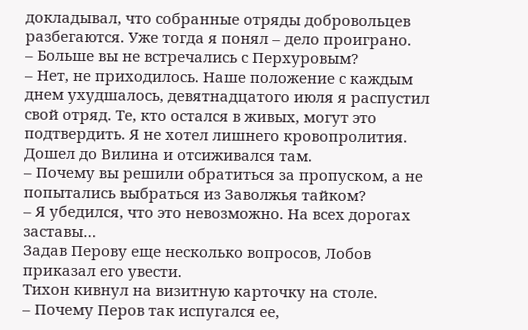докладывал, что собранные отряды добровольцев разбегаются. Уже тогда я понял – дело проиграно.
– Больше вы не встречались с Перхуровым?
– Нет, не приходилось. Наше положение с каждым днем ухудшалось, девятнадцатого июля я распустил свой отряд. Те, кто остался в живых, могут это подтвердить. Я не хотел лишнего кровопролития. Дошел до Вилина и отсиживался там.
– Почему вы решили обратиться за пропуском, а не попытались выбраться из Заволжья тайком?
– Я убедился, что это невозможно. На всех дорогах заставы…
Задав Перову еще несколько вопросов, Лобов приказал его увести.
Тихон кивнул на визитную карточку на столе.
– Почему Перов так испугался ее,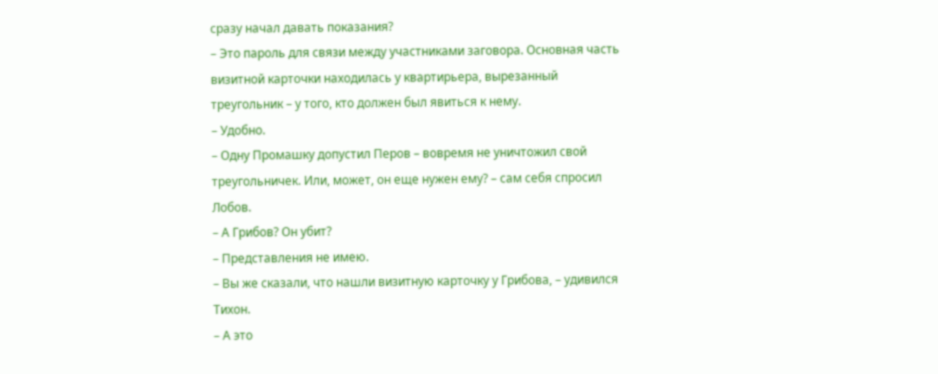сразу начал давать показания?
– Это пароль для связи между участниками заговора. Основная часть визитной карточки находилась у квартирьера, вырезанный треугольник – у того, кто должен был явиться к нему.
– Удобно.
– Одну Промашку допустил Перов – вовремя не уничтожил свой треугольничек. Или, может, он еще нужен ему? – сам себя спросил Лобов.
– А Грибов? Он убит?
– Представления не имею.
– Вы же сказали, что нашли визитную карточку у Грибова, – удивился Тихон.
– А это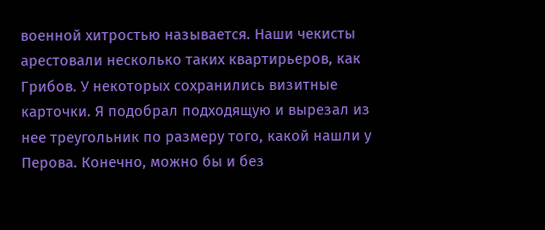военной хитростью называется. Наши чекисты арестовали несколько таких квартирьеров, как Грибов. У некоторых сохранились визитные карточки. Я подобрал подходящую и вырезал из нее треугольник по размеру того, какой нашли у Перова. Конечно, можно бы и без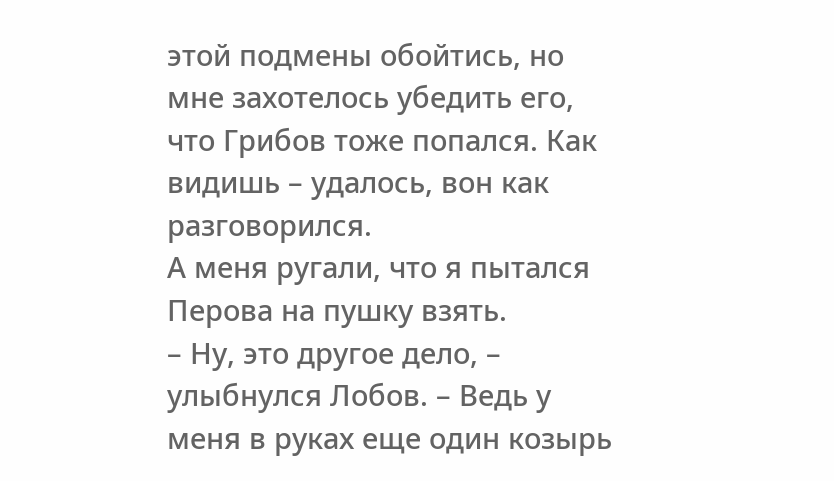этой подмены обойтись, но мне захотелось убедить его, что Грибов тоже попался. Как видишь – удалось, вон как разговорился.
А меня ругали, что я пытался Перова на пушку взять.
– Ну, это другое дело, – улыбнулся Лобов. – Ведь у меня в руках еще один козырь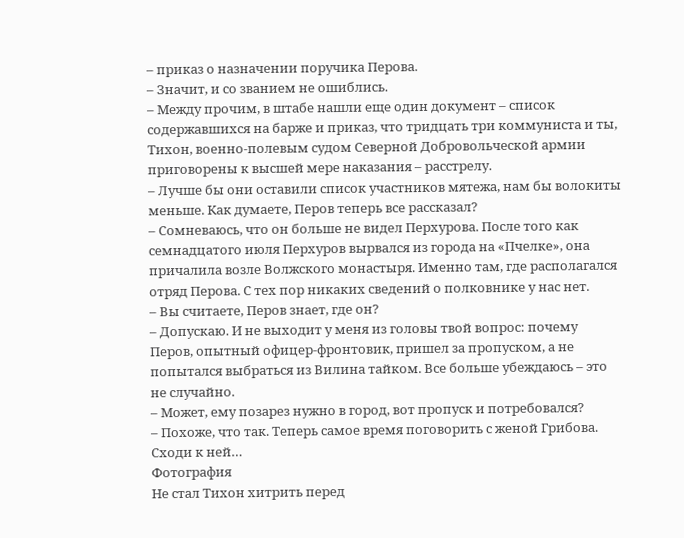– приказ о назначении поручика Перова.
– Значит, и со званием не ошиблись.
– Между прочим, в штабе нашли еще один документ – список содержавшихся на барже и приказ, что тридцать три коммуниста и ты, Тихон, военно-полевым судом Северной Добровольческой армии приговорены к высшей мере наказания – расстрелу.
– Лучше бы они оставили список участников мятежа, нам бы волокиты меньше. Как думаете, Перов теперь все рассказал?
– Сомневаюсь, что он больше не видел Перхурова. После того как семнадцатого июля Перхуров вырвался из города на «Пчелке», она причалила возле Волжского монастыря. Именно там, где располагался отряд Перова. С тех пор никаких сведений о полковнике у нас нет.
– Вы считаете, Перов знает, где он?
– Допускаю. И не выходит у меня из головы твой вопрос: почему Перов, опытный офицер-фронтовик, пришел за пропуском, а не попытался выбраться из Вилина тайком. Все больше убеждаюсь – это не случайно.
– Может, ему позарез нужно в город, вот пропуск и потребовался?
– Похоже, что так. Теперь самое время поговорить с женой Грибова. Сходи к ней…
Фотография
Не стал Тихон хитрить перед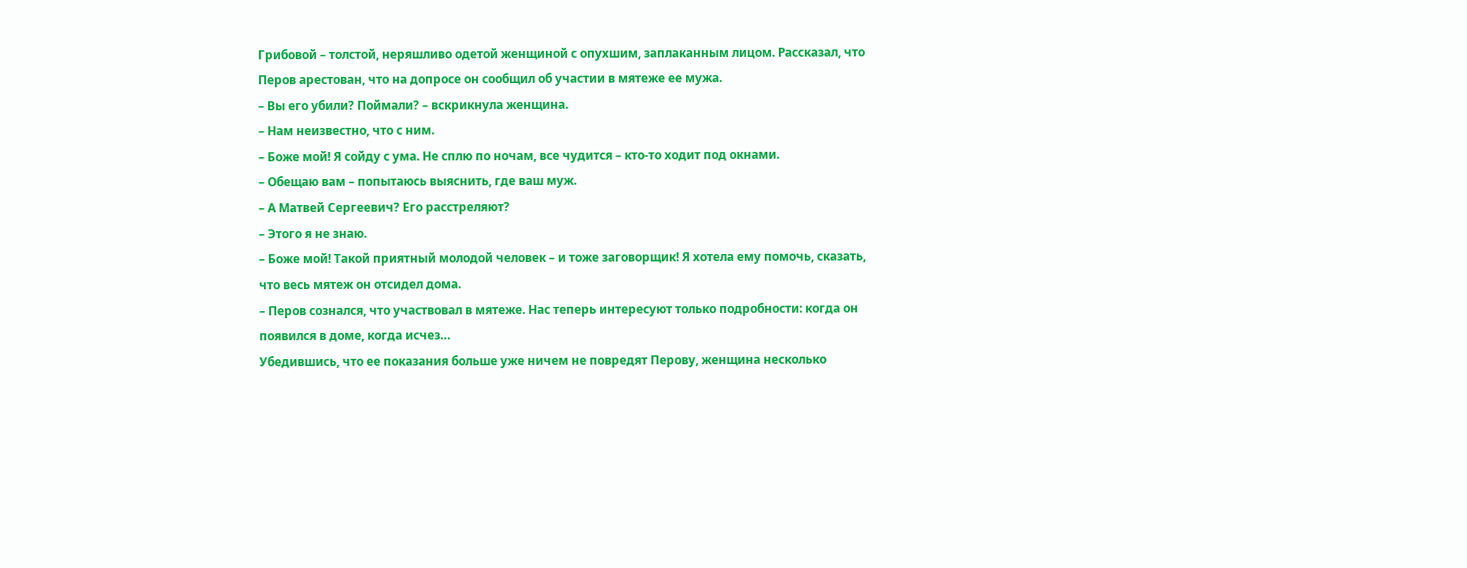Грибовой – толстой, неряшливо одетой женщиной с опухшим, заплаканным лицом. Рассказал, что Перов арестован, что на допросе он сообщил об участии в мятеже ее мужа.
– Вы его убили? Поймали? – вскрикнула женщина.
– Нам неизвестно, что с ним.
– Боже мой! Я сойду с ума. Не сплю по ночам, все чудится – кто-то ходит под окнами.
– Обещаю вам – попытаюсь выяснить, где ваш муж.
– А Матвей Сергеевич? Его расстреляют?
– Этого я не знаю.
– Боже мой! Такой приятный молодой человек – и тоже заговорщик! Я хотела ему помочь, сказать, что весь мятеж он отсидел дома.
– Перов сознался, что участвовал в мятеже. Нас теперь интересуют только подробности: когда он появился в доме, когда исчез…
Убедившись, что ее показания больше уже ничем не повредят Перову, женщина несколько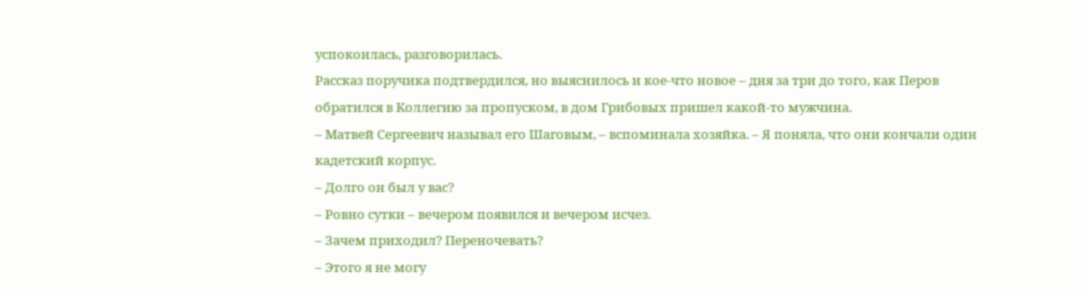успокоилась, разговорилась.
Рассказ поручика подтвердился, но выяснилось и кое-что новое – дня за три до того, как Перов обратился в Коллегию за пропуском, в дом Грибовых пришел какой-то мужчина.
– Матвей Сергеевич называл его Шаговым, – вспоминала хозяйка. – Я поняла, что они кончали один кадетский корпус.
– Долго он был у вас?
– Ровно сутки – вечером появился и вечером исчез.
– Зачем приходил? Переночевать?
– Этого я не могу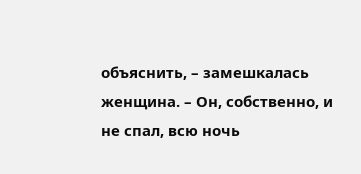объяснить, – замешкалась женщина. – Он, собственно, и не спал, всю ночь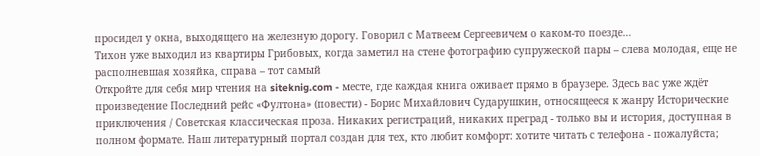просидел у окна, выходящего на железную дорогу. Говорил с Матвеем Сергеевичем о каком-то поезде…
Тихон уже выходил из квартиры Грибовых, когда заметил на стене фотографию супружеской пары – слева молодая, еще не располневшая хозяйка, справа – тот самый
Откройте для себя мир чтения на siteknig.com - месте, где каждая книга оживает прямо в браузере. Здесь вас уже ждёт произведение Последний рейс «Фултона» (повести) - Борис Михайлович Сударушкин, относящееся к жанру Исторические приключения / Советская классическая проза. Никаких регистраций, никаких преград - только вы и история, доступная в полном формате. Наш литературный портал создан для тех, кто любит комфорт: хотите читать с телефона - пожалуйста;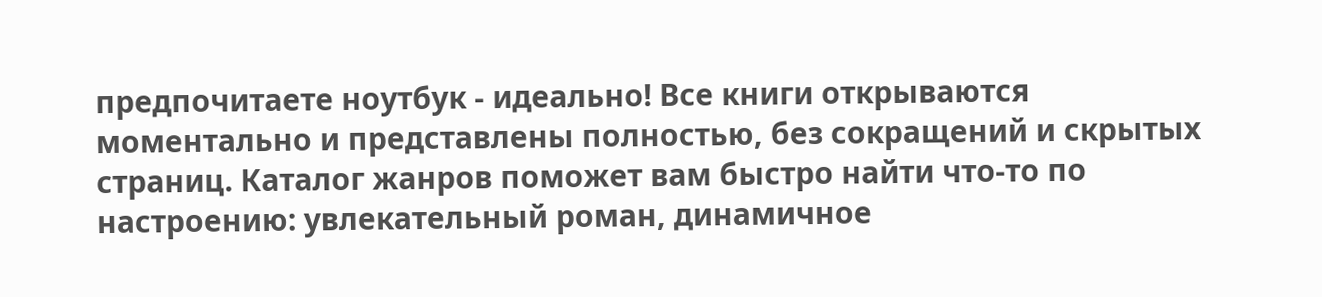предпочитаете ноутбук - идеально! Все книги открываются моментально и представлены полностью, без сокращений и скрытых страниц. Каталог жанров поможет вам быстро найти что-то по настроению: увлекательный роман, динамичное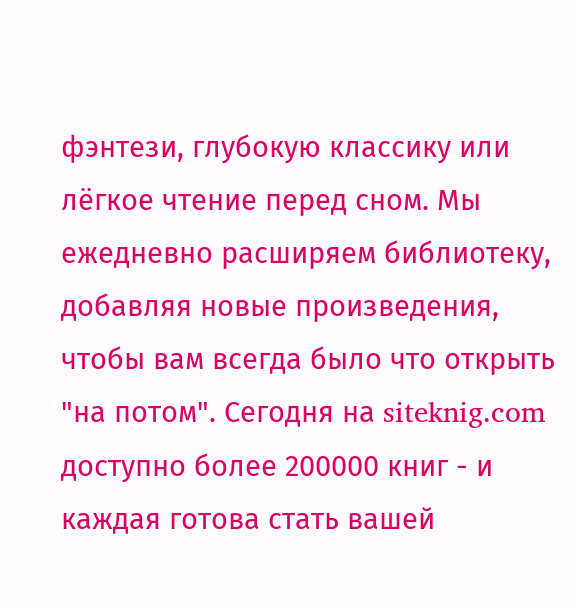фэнтези, глубокую классику или лёгкое чтение перед сном. Мы ежедневно расширяем библиотеку, добавляя новые произведения, чтобы вам всегда было что открыть "на потом". Сегодня на siteknig.com доступно более 200000 книг - и каждая готова стать вашей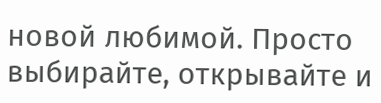новой любимой. Просто выбирайте, открывайте и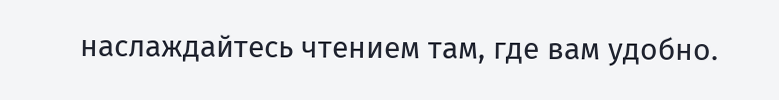наслаждайтесь чтением там, где вам удобно.